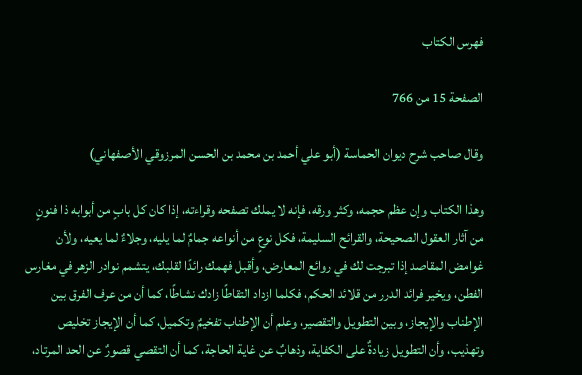فهرس الكتاب

الصفحة 15 من 766

وقال صاحب شرح ديوان الحماسة (أبو علي أحمد بن محمد بن الحسن المرزوقي الأصفهاني)

وهذا الكتاب وإن عظم حجمه، وكثر ورقه، فإنه لا يملك تصفحه وقراءته، إذا كان كل بابٍ من أبوابه ذا فنونٍ من آثار العقول الصحيحة، والقرائح السليمة، فكل نوعٍ من أنواعه جمامٌ لما يليه، وجلاءٌ لما يعيه، ولأن غوامض المقاصد إذا تبرجت لك في روائع المعارض، وأقبل فهمك رائدًا لقلبك، يتشمم نوادر الزهر في مغارس الفطن، ويخير فرائد الدرر من قلائد الحكم، فكلما ازداد التقاطًا زادك نشاطًا، كما أن من عرف الفرق بين الإطناب والإيجاز، وبين التطويل والتقصير، وعلم أن الإطناب تفخيمٌ وتكميل، كما أن الإيجاز تخليص وتهذيب، وأن التطويل زيادةٌ على الكفاية، وذهابٌ عن غاية الحاجة، كما أن التقصي قصورٌ عن الحد المرتاد،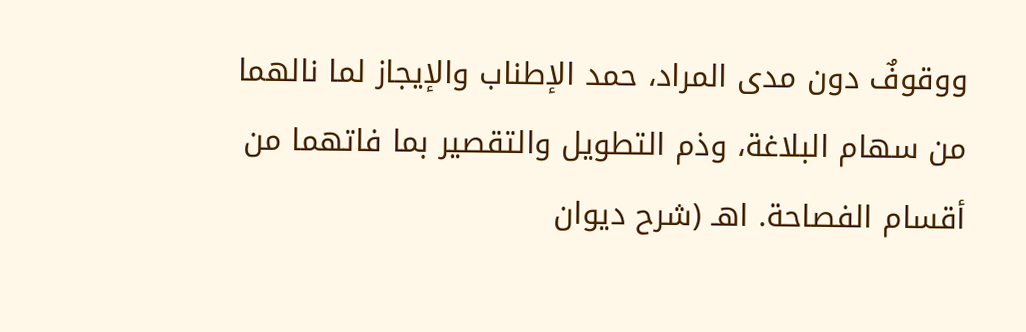ووقوفٌ دون مدى المراد، حمد الإطناب والإيجاز لما نالهما من سهام البلاغة، وذم التطويل والتقصير بما فاتهما من أقسام الفصاحة. اهـ (شرح ديوان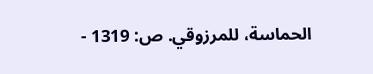الحماسة، للمرزوقي. ص: 1319 -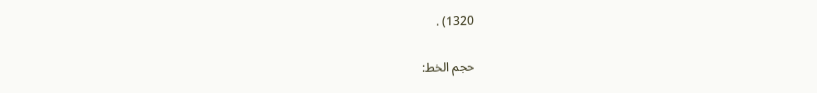1320) .

حجم الخط: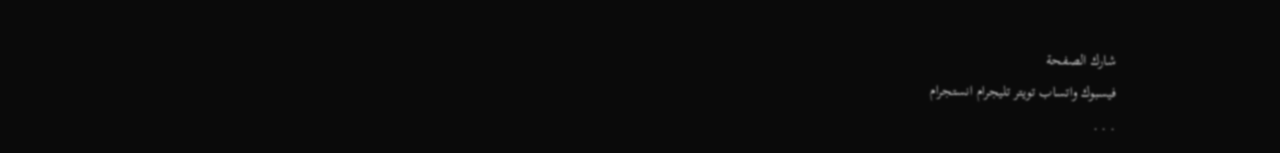شارك الصفحة
فيسبوك واتساب تويتر تليجرام انستجرام
. . .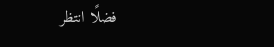فضلًا انتظر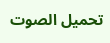تحميل الصوت